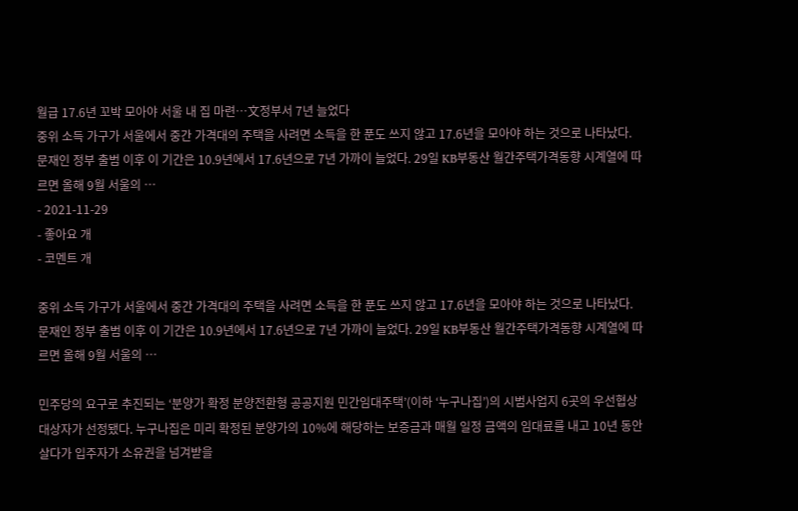월급 17.6년 꼬박 모아야 서울 내 집 마련…文정부서 7년 늘었다
중위 소득 가구가 서울에서 중간 가격대의 주택을 사려면 소득을 한 푼도 쓰지 않고 17.6년을 모아야 하는 것으로 나타났다. 문재인 정부 출범 이후 이 기간은 10.9년에서 17.6년으로 7년 가까이 늘었다. 29일 KB부동산 월간주택가격동향 시계열에 따르면 올해 9월 서울의 …
- 2021-11-29
- 좋아요 개
- 코멘트 개

중위 소득 가구가 서울에서 중간 가격대의 주택을 사려면 소득을 한 푼도 쓰지 않고 17.6년을 모아야 하는 것으로 나타났다. 문재인 정부 출범 이후 이 기간은 10.9년에서 17.6년으로 7년 가까이 늘었다. 29일 KB부동산 월간주택가격동향 시계열에 따르면 올해 9월 서울의 …

민주당의 요구로 추진되는 ‘분양가 확정 분양전환형 공공지원 민간임대주택’(이하 ‘누구나집’)의 시범사업지 6곳의 우선협상 대상자가 선정됐다. 누구나집은 미리 확정된 분양가의 10%에 해당하는 보증금과 매월 일정 금액의 임대료를 내고 10년 동안 살다가 입주자가 소유권을 넘겨받을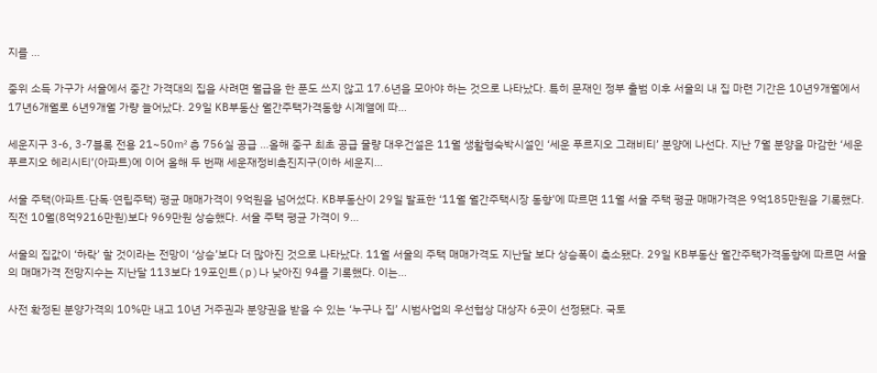지를 …

중위 소득 가구가 서울에서 중간 가격대의 집을 사려면 월급을 한 푼도 쓰지 않고 17.6년을 모아야 하는 것으로 나타났다. 특히 문재인 정부 출범 이후 서울의 내 집 마련 기간은 10년9개월에서 17년6개월로 6년9개월 가량 늘어났다. 29일 KB부동산 월간주택가격동향 시계열에 따…

세운지구 3-6, 3-7블록 전용 21~50㎡ 총 756실 공급 …올해 중구 최초 공급 물량 대우건설은 11월 생활형숙박시설인 ‘세운 푸르지오 그래비티’ 분양에 나선다. 지난 7월 분양을 마감한 ‘세운 푸르지오 헤리시티’(아파트)에 이어 올해 두 번째 세운재정비촉진지구(이하 세운지…

서울 주택(아파트·단독·연립주택) 평균 매매가격이 9억원을 넘어섰다. KB부동산이 29일 발표한 ‘11월 월간주택시장 동향’에 따르면 11월 서울 주택 평균 매매가격은 9억185만원을 기록했다. 직전 10월(8억9216만원)보다 969만원 상승했다. 서울 주택 평균 가격이 9…

서울의 집값이 ‘하락’ 할 것이라는 전망이 ‘상승’보다 더 많아진 것으로 나타났다. 11월 서울의 주택 매매가격도 지난달 보다 상승폭이 축소됐다. 29일 KB부동산 월간주택가격동향에 따르면 서울의 매매가격 전망지수는 지난달 113보다 19포인트(p)나 낮아진 94를 기록했다. 이는…

사전 확정된 분양가격의 10%만 내고 10년 거주권과 분양권을 받을 수 있는 ‘누구나 집’ 시범사업의 우선협상 대상자 6곳이 선정됐다. 국토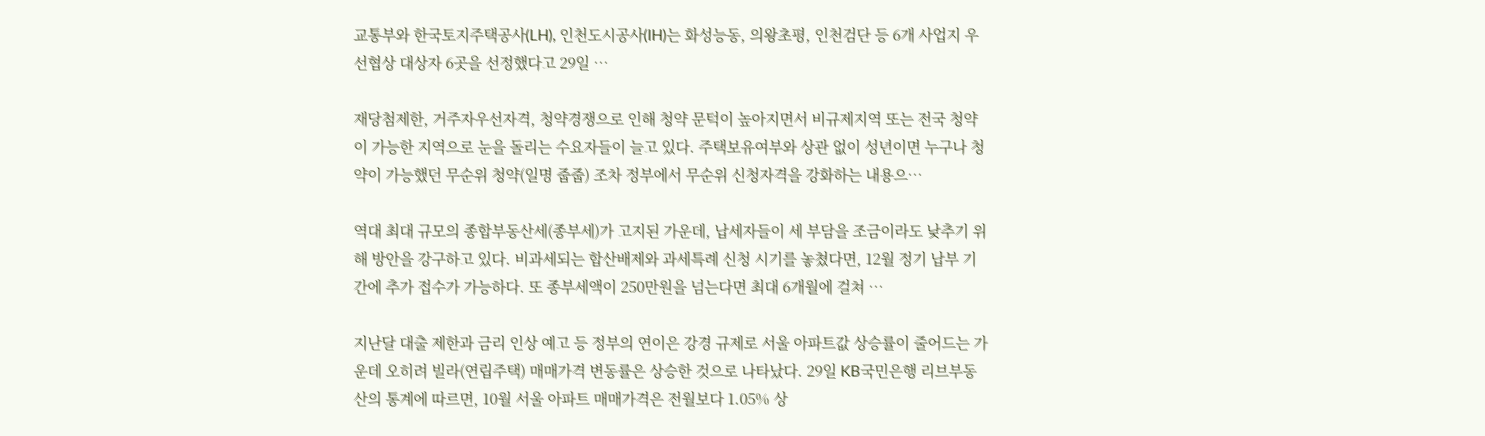교통부와 한국토지주택공사(LH), 인천도시공사(IH)는 화성능동, 의왕초평, 인천검단 등 6개 사업지 우선협상 대상자 6곳을 선정했다고 29일 …

재당첨제한, 거주자우선자격, 청약경쟁으로 인해 청약 문턱이 높아지면서 비규제지역 또는 전국 청약이 가능한 지역으로 눈을 돌리는 수요자들이 늘고 있다. 주택보유여부와 상관 없이 성년이면 누구나 청약이 가능했던 무순위 청약(일명 줍줍) 조차 정부에서 무순위 신청자격을 강화하는 내용으…

역대 최대 규모의 종합부동산세(종부세)가 고지된 가운데, 납세자들이 세 부담을 조금이라도 낮추기 위해 방안을 강구하고 있다. 비과세되는 합산배제와 과세특례 신청 시기를 놓쳤다면, 12월 정기 납부 기간에 추가 접수가 가능하다. 또 종부세액이 250만원을 넘는다면 최대 6개월에 걸쳐 …

지난달 대출 제한과 금리 인상 예고 등 정부의 연이은 강경 규제로 서울 아파트값 상승률이 줄어드는 가운데 오히려 빌라(연립주택) 매매가격 변동률은 상승한 것으로 나타났다. 29일 KB국민은행 리브부동산의 통계에 따르면, 10월 서울 아파트 매매가격은 전월보다 1.05% 상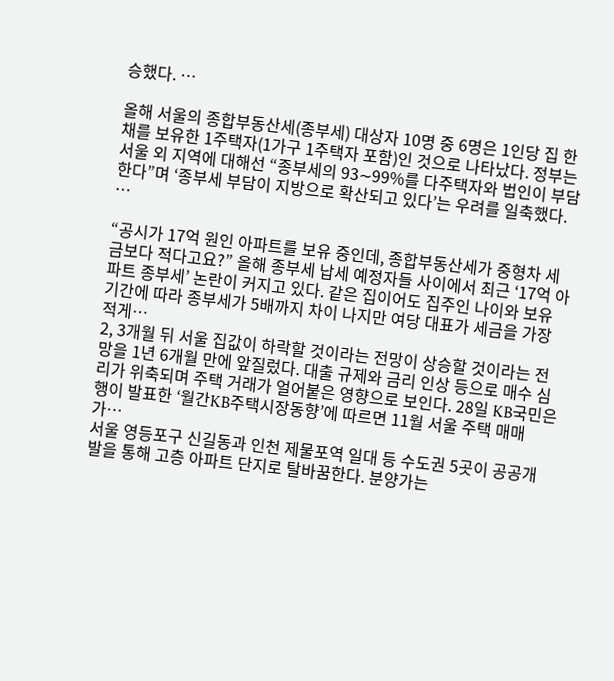승했다. …

올해 서울의 종합부동산세(종부세) 대상자 10명 중 6명은 1인당 집 한 채를 보유한 1주택자(1가구 1주택자 포함)인 것으로 나타났다. 정부는 서울 외 지역에 대해선 “종부세의 93∼99%를 다주택자와 법인이 부담한다”며 ‘종부세 부담이 지방으로 확산되고 있다’는 우려를 일축했다. …

“공시가 17억 원인 아파트를 보유 중인데, 종합부동산세가 중형차 세금보다 적다고요?” 올해 종부세 납세 예정자들 사이에서 최근 ‘17억 아파트 종부세’ 논란이 커지고 있다. 같은 집이어도 집주인 나이와 보유 기간에 따라 종부세가 5배까지 차이 나지만 여당 대표가 세금을 가장 적게…
2, 3개월 뒤 서울 집값이 하락할 것이라는 전망이 상승할 것이라는 전망을 1년 6개월 만에 앞질렀다. 대출 규제와 금리 인상 등으로 매수 심리가 위축되며 주택 거래가 얼어붙은 영향으로 보인다. 28일 KB국민은행이 발표한 ‘월간KB주택시장동향’에 따르면 11월 서울 주택 매매가…
서울 영등포구 신길동과 인천 제물포역 일대 등 수도권 5곳이 공공개발을 통해 고층 아파트 단지로 탈바꿈한다. 분양가는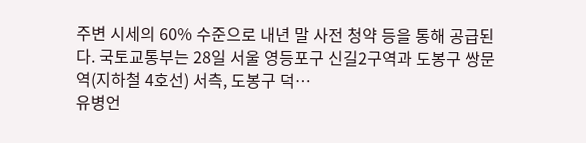주변 시세의 60% 수준으로 내년 말 사전 청약 등을 통해 공급된다. 국토교통부는 28일 서울 영등포구 신길2구역과 도봉구 쌍문역(지하철 4호선) 서측, 도봉구 덕…
유병언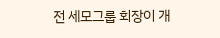전 세모그룹 회장이 개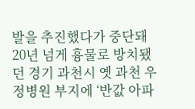발을 추진했다가 중단돼 20년 넘게 흉물로 방치됐던 경기 과천시 옛 과천 우정병원 부지에 ‘반값 아파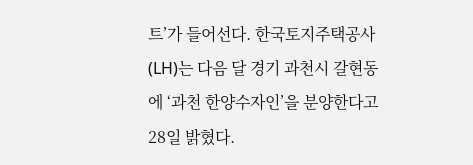트’가 들어선다. 한국토지주택공사(LH)는 다음 달 경기 과천시 갈현동에 ‘과천 한양수자인’을 분양한다고 28일 밝혔다.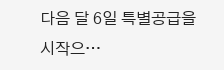다음 달 6일 특별공급을 시작으…